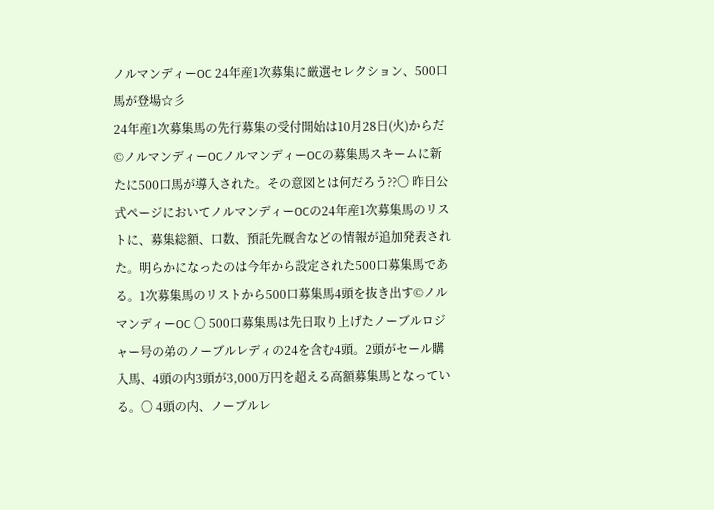ノルマンディーOC 24年産1次募集に厳選セレクション、500口馬が登場☆彡
24年産1次募集馬の先行募集の受付開始は10月28日(火)からだ©ノルマンディーOCノルマンディーOCの募集馬スキームに新たに500口馬が導入された。その意図とは何だろう??〇 昨日公式ページにおいてノルマンディーOCの24年産1次募集馬のリストに、募集総額、口数、預託先厩舎などの情報が追加発表された。明らかになったのは今年から設定された500口募集馬である。1次募集馬のリストから500口募集馬4頭を抜き出す©ノルマンディーOC 〇 500口募集馬は先日取り上げたノーブルロジャー号の弟のノーブルレディの24を含む4頭。2頭がセール購入馬、4頭の内3頭が3,000万円を超える高額募集馬となっている。〇 4頭の内、ノーブルレ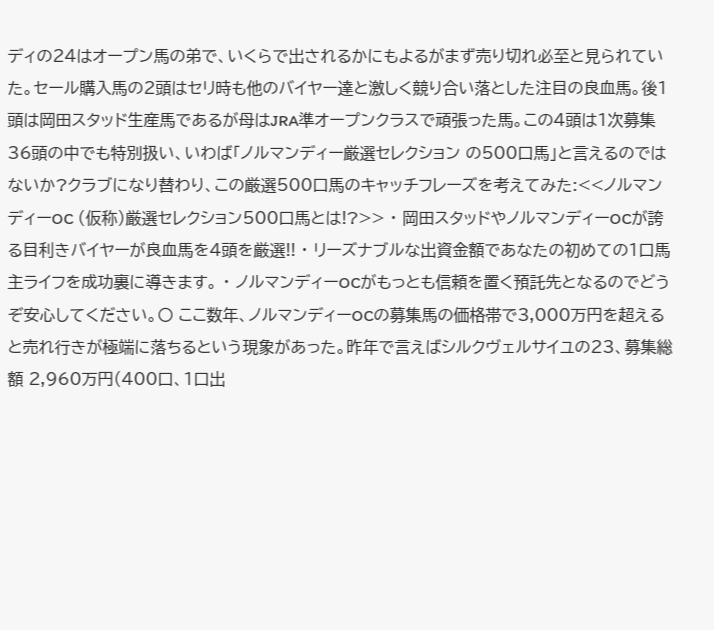ディの24はオープン馬の弟で、いくらで出されるかにもよるがまず売り切れ必至と見られていた。セール購入馬の2頭はセリ時も他のバイヤー達と激しく競り合い落とした注目の良血馬。後1頭は岡田スタッド生産馬であるが母はJRA準オープンクラスで頑張った馬。この4頭は1次募集36頭の中でも特別扱い、いわば「ノルマンディー厳選セレクション の500口馬」と言えるのではないか?クラブになり替わり、この厳選500口馬のキャッチフレーズを考えてみた:<<ノルマンディーOC (仮称)厳選セレクション500口馬とは!?>> ・ 岡田スタッドやノルマンディーOCが誇る目利きバイヤーが良血馬を4頭を厳選!! ・ リーズナブルな出資金額であなたの初めての1口馬主ライフを成功裏に導きます。 ・ ノルマンディーOCがもっとも信頼を置く預託先となるのでどうぞ安心してください。〇 ここ数年、ノルマンディーOCの募集馬の価格帯で3,000万円を超えると売れ行きが極端に落ちるという現象があった。昨年で言えばシルクヴェルサイユの23、募集総額 2,960万円(400口、1口出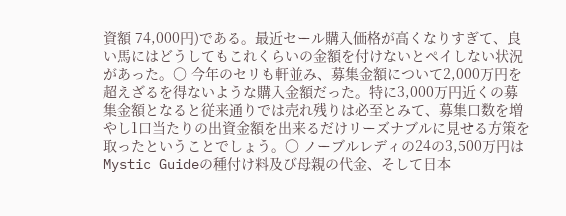資額 74,000円)である。最近セール購入価格が高くなりすぎて、良い馬にはどうしてもこれくらいの金額を付けないとペイしない状況があった。〇 今年のセリも軒並み、募集金額について2,000万円を超えざるを得ないような購入金額だった。特に3,000万円近くの募集金額となると従来通りでは売れ残りは必至とみて、募集口数を増やし1口当たりの出資金額を出来るだけリーズナブルに見せる方策を取ったということでしょう。〇 ノーブルレディの24の3,500万円はMystic Guideの種付け料及び母親の代金、そして日本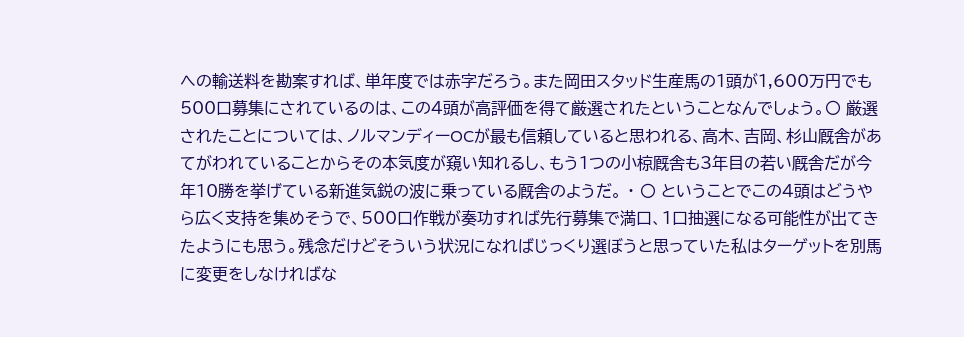への輸送料を勘案すれば、単年度では赤字だろう。また岡田スタッド生産馬の1頭が1,600万円でも500口募集にされているのは、この4頭が高評価を得て厳選されたということなんでしょう。〇 厳選されたことについては、ノルマンディーOCが最も信頼していると思われる、高木、吉岡、杉山厩舎があてがわれていることからその本気度が窺い知れるし、もう1つの小椋厩舎も3年目の若い厩舎だが今年10勝を挙げている新進気鋭の波に乗っている厩舎のようだ。 ・ 〇 ということでこの4頭はどうやら広く支持を集めそうで、500口作戦が奏功すれば先行募集で満口、1口抽選になる可能性が出てきたようにも思う。残念だけどそういう状況になればじっくり選ぼうと思っていた私はターゲットを別馬に変更をしなければな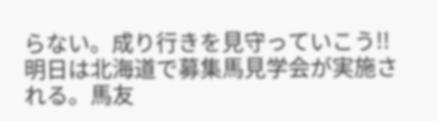らない。成り行きを見守っていこう!!明日は北海道で募集馬見学会が実施される。馬友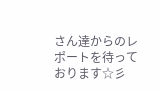さん達からのレポートを待っております☆彡